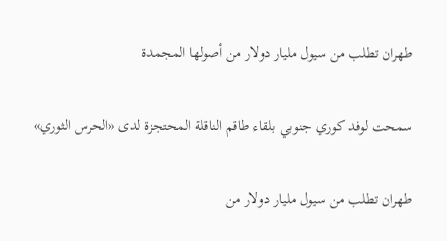طهران تطلب من سيول مليار دولار من أصولها المجمدة

سمحت لوفد كوري جنوبي بلقاء طاقم الناقلة المحتجزة لدى «الحرس الثوري»

طهران تطلب من سيول مليار دولار من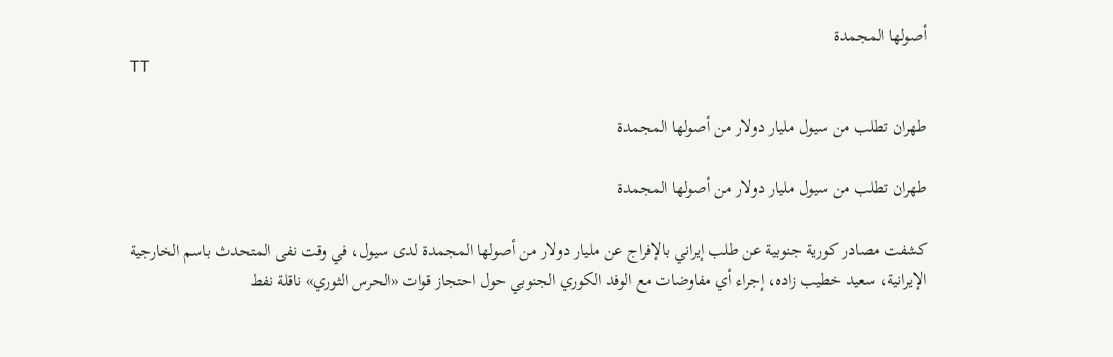أصولها المجمدة
TT

طهران تطلب من سيول مليار دولار من أصولها المجمدة

طهران تطلب من سيول مليار دولار من أصولها المجمدة

كشفت مصادر كورية جنوبية عن طلب إيراني بالإفراج عن مليار دولار من أصولها المجمدة لدى سيول، في وقت نفى المتحدث باسم الخارجية الإيرانية، سعيد خطيب زاده، إجراء أي مفاوضات مع الوفد الكوري الجنوبي حول احتجاز قوات «الحرس الثوري» ناقلة نفط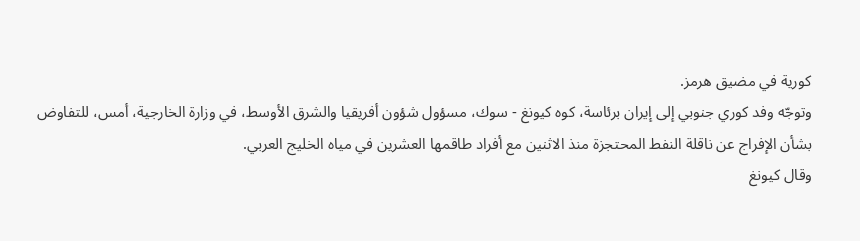كورية في مضيق هرمز.
وتوجّه وفد كوري جنوبي إلى إيران برئاسة، كوه كيونغ - سوك، مسؤول شؤون أفريقيا والشرق الأوسط، في وزارة الخارجية، أمس، للتفاوض بشأن الإفراج عن ناقلة النفط المحتجزة منذ الاثنين مع أفراد طاقمها العشرين في مياه الخليج العربي.
وقال كيونغ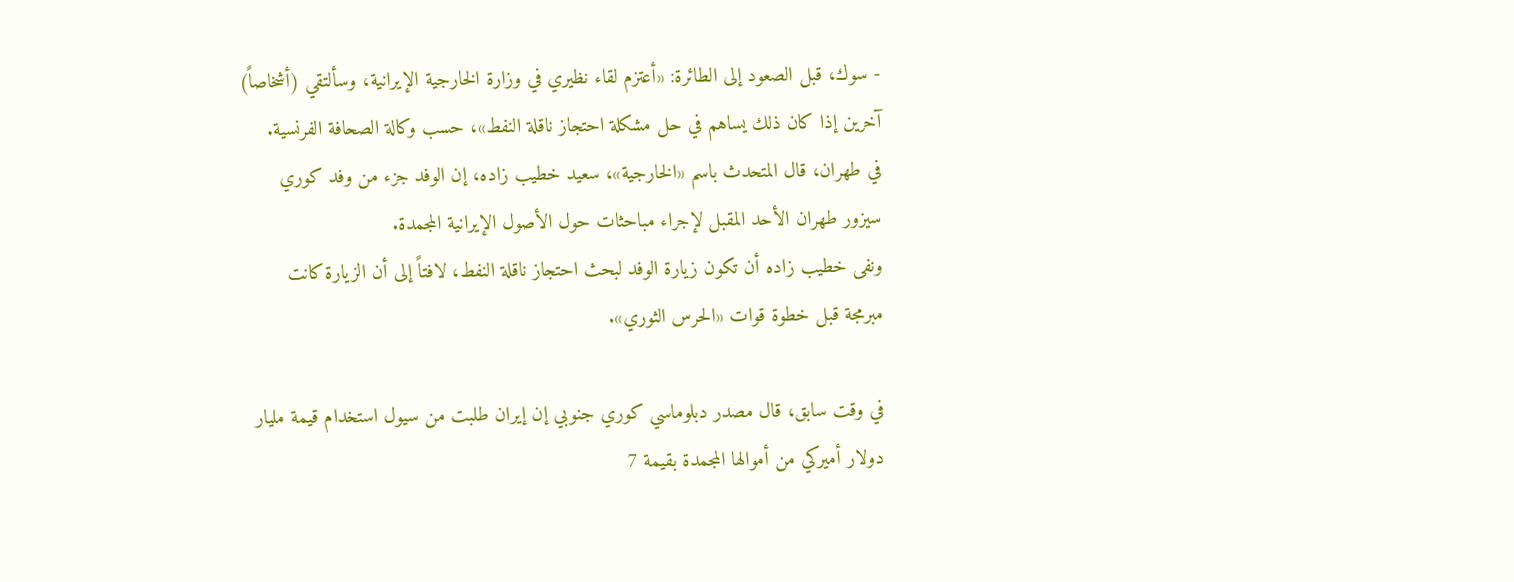- سوك، قبل الصعود إلى الطائرة: «أعتزم لقاء نظيري في وزارة الخارجية الإيرانية، وسألتقي (أشخاصاً) آخرين إذا كان ذلك يساهم في حل مشكلة احتجاز ناقلة النفط»، حسب وكالة الصحافة الفرنسية.
في طهران، قال المتحدث باسم «الخارجية»، سعيد خطيب زاده، إن الوفد جزء من وفد كوري سيزور طهران الأحد المقبل لإجراء مباحثات حول الأصول الإيرانية المجمدة.
ونفى خطيب زاده أن تكون زيارة الوفد لبحث احتجاز ناقلة النفط، لافتاً إلى أن الزيارة كانت مبرمجة قبل خطوة قوات «الحرس الثوري».

في وقت سابق، قال مصدر دبلوماسي كوري جنوبي إن إيران طلبت من سيول استخدام قيمة مليار دولار أميركي من أموالها المجمدة بقيمة 7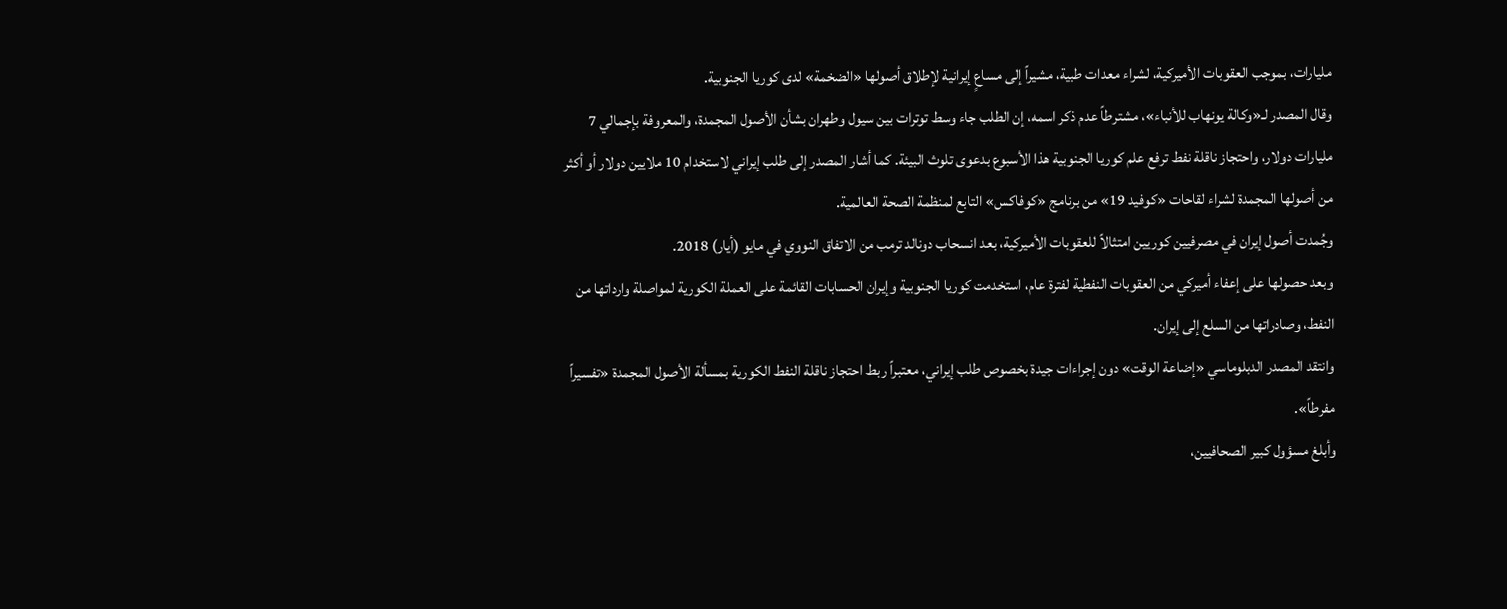مليارات، بموجب العقوبات الأميركية، لشراء معدات طبية، مشيراً إلى مساعٍ إيرانية لإطلاق أصولها «الضخمة» لدى كوريا الجنوبية.
وقال المصدر لـ«وكالة يونهاب للأنباء»، مشترطاً عدم ذكر اسمه، إن الطلب جاء وسط توترات بين سيول وطهران بشأن الأصول المجمدة، والمعروفة بإجمالي 7 مليارات دولار، واحتجاز ناقلة نفط ترفع علم كوريا الجنوبية هذا الأسبوع بدعوى تلوث البيئة. كما أشار المصدر إلى طلب إيراني لاستخدام 10 ملايين دولار أو أكثر من أصولها المجمدة لشراء لقاحات «كوفيد 19» من برنامج «كوفاكس» التابع لمنظمة الصحة العالمية.
وجُمدت أصول إيران في مصرفيين كوريين امتثالاً للعقوبات الأميركية، بعد انسحاب دونالد ترمب من الاتفاق النووي في مايو (أيار) 2018.
وبعد حصولها على إعفاء أميركي من العقوبات النفطية لفترة عام، استخدمت كوريا الجنوبية وإيران الحسابات القائمة على العملة الكورية لمواصلة وارداتها من النفط، وصادراتها من السلع إلى إيران.
وانتقد المصدر الدبلوماسي «إضاعة الوقت» دون إجراءات جيدة بخصوص طلب إيراني، معتبراً ربط احتجاز ناقلة النفط الكورية بمسألة الأصول المجمدة «تفسيراً مفرطاً».
وأبلغ مسؤول كبير الصحافيين،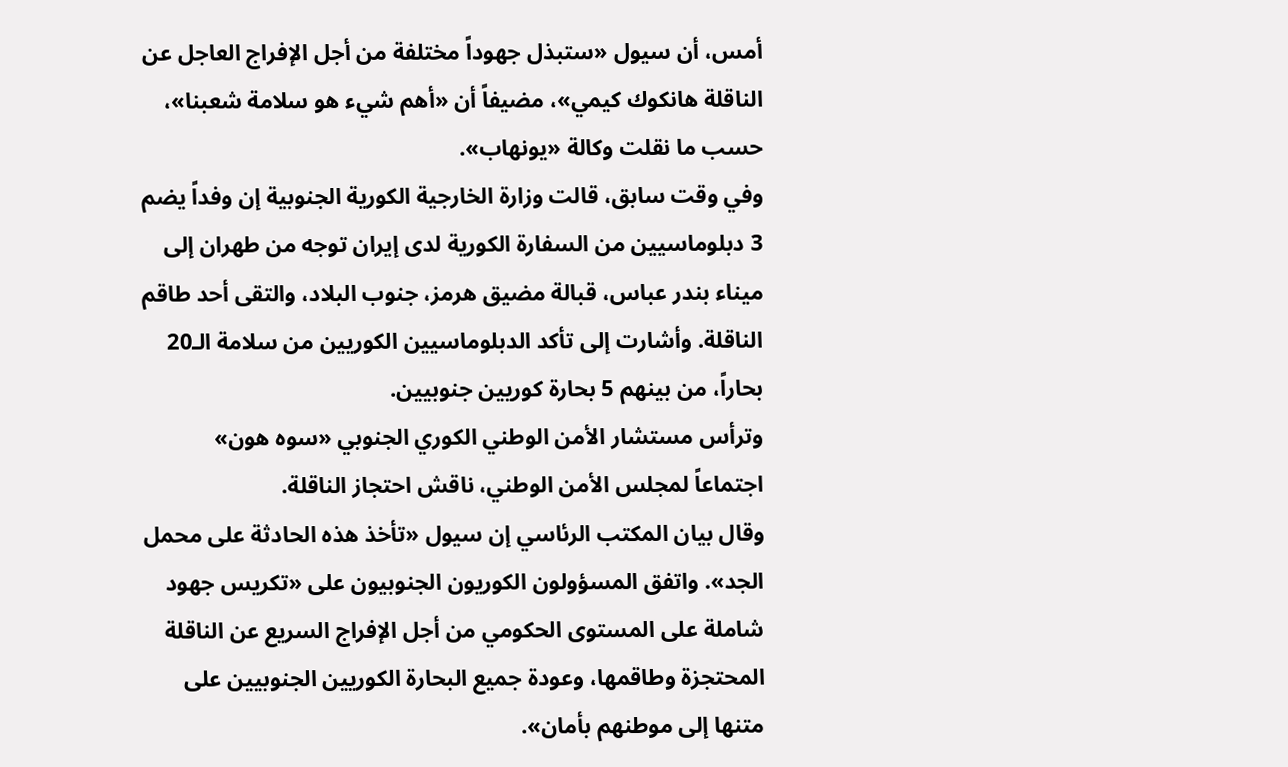أمس، أن سيول «ستبذل جهوداً مختلفة من أجل الإفراج العاجل عن الناقلة هانكوك كيمي»، مضيفاً أن «أهم شيء هو سلامة شعبنا»، حسب ما نقلت وكالة «يونهاب».
وفي وقت سابق، قالت وزارة الخارجية الكورية الجنوبية إن وفداً يضم 3 دبلوماسيين من السفارة الكورية لدى إيران توجه من طهران إلى ميناء بندر عباس، قبالة مضيق هرمز، جنوب البلاد، والتقى أحد طاقم الناقلة. وأشارت إلى تأكد الدبلوماسيين الكوريين من سلامة الـ20 بحاراً، من بينهم 5 بحارة كوريين جنوبيين.
وترأس مستشار الأمن الوطني الكوري الجنوبي «سوه هون» اجتماعاً لمجلس الأمن الوطني، ناقش احتجاز الناقلة.
وقال بيان المكتب الرئاسي إن سيول «تأخذ هذه الحادثة على محمل الجد». واتفق المسؤولون الكوريون الجنوبيون على «تكريس جهود شاملة على المستوى الحكومي من أجل الإفراج السريع عن الناقلة المحتجزة وطاقمها، وعودة جميع البحارة الكوريين الجنوبيين على متنها إلى موطنهم بأمان».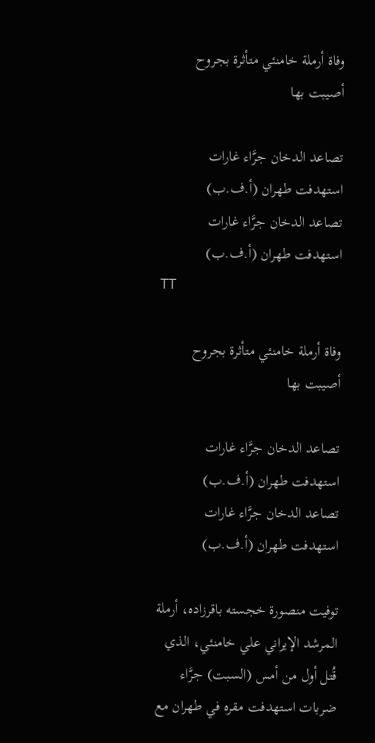وفاة أرملة خامنئي متأثرة بجروح أصيبت بها

تصاعد الدخان جرَّاء غارات استهدفت طهران (أ.ف.ب)
تصاعد الدخان جرَّاء غارات استهدفت طهران (أ.ف.ب)
TT

وفاة أرملة خامنئي متأثرة بجروح أصيبت بها

تصاعد الدخان جرَّاء غارات استهدفت طهران (أ.ف.ب)
تصاعد الدخان جرَّاء غارات استهدفت طهران (أ.ف.ب)

توفيت منصورة خجسته باقرزاده، أرملة المرشد الإيراني علي خامنئي، الذي قُتل أول من أمس (السبت) جرَّاء ضربات استهدفت مقره في طهران مع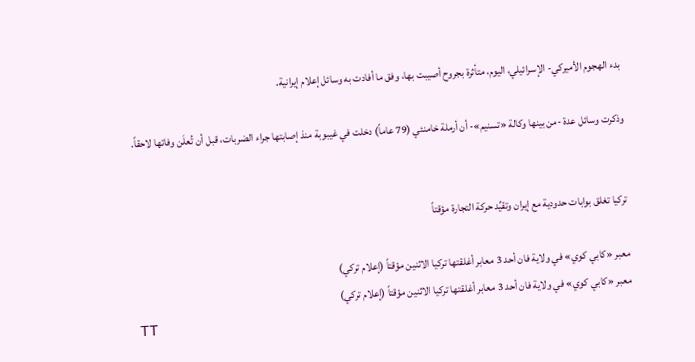بدء الهجوم الأميركي- الإسرائيلي، اليوم، متأثرة بجروح أصيبت بها، وفق ما أفادت به وسائل إعلام إيرانية.

وذكرت وسائل عدة -من بينها وكالة «تسنيم»- أن أرملة خامنئي (79 عاماً) دخلت في غيبوبة منذ إصابتها جراء الضربات، قبل أن تُعلَن وفاتها لاحقاً.


تركيا تغلق بوابات حدودية مع إيران وتقيِّد حركة التجارة مؤقتاً

معبر «كابي كوي» في ولاية فان أحد 3 معابر أغلقتها تركيا الاثنين مؤقتاً (إعلام تركي)
معبر «كابي كوي» في ولاية فان أحد 3 معابر أغلقتها تركيا الاثنين مؤقتاً (إعلام تركي)
TT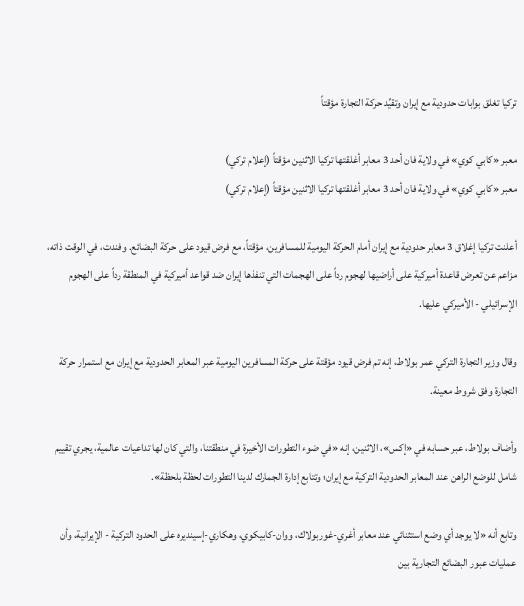تركيا تغلق بوابات حدودية مع إيران وتقيِّد حركة التجارة مؤقتاً

معبر «كابي كوي» في ولاية فان أحد 3 معابر أغلقتها تركيا الاثنين مؤقتاً (إعلام تركي)
معبر «كابي كوي» في ولاية فان أحد 3 معابر أغلقتها تركيا الاثنين مؤقتاً (إعلام تركي)

أعلنت تركيا إغلاق 3 معابر حدودية مع إيران أمام الحركة اليومية للمسافرين، مؤقتاً، مع فرض قيود على حركة البضائع. وفندت، في الوقت ذاته، مزاعم عن تعرض قاعدة أميركية على أراضيها لهجوم رداً على الهجمات التي تنفذها إيران ضد قواعد أميركية في المنطقة رداً على الهجوم الإسرائيلي - الأميركي عليها.

وقال وزير التجارة التركي عمر بولاط، إنه تم فرض قيود مؤقتة على حركة المسافرين اليومية عبر المعابر الحدودية مع إيران مع استمرار حركة التجارة وفق شروط معينة.

وأضاف بولاط، عبر حسابه في «إكس»، الاثنين، إنه «في ضوء التطورات الأخيرة في منطقتنا، والتي كان لها تداعيات عالمية، يجري تقييم شامل للوضع الراهن عند المعابر الحدودية التركية مع إيران؛ وتتابع إدارة الجمارك لدينا التطورات لحظة بلحظة».

وتابع أنه «لا يوجد أي وضع استثنائي عند معابر أغري-غوربولاك، ووان-كابيكوي، وهكاري-إسينديره على الحدود التركية - الإيرانية، وأن عمليات عبور البضائع التجارية بين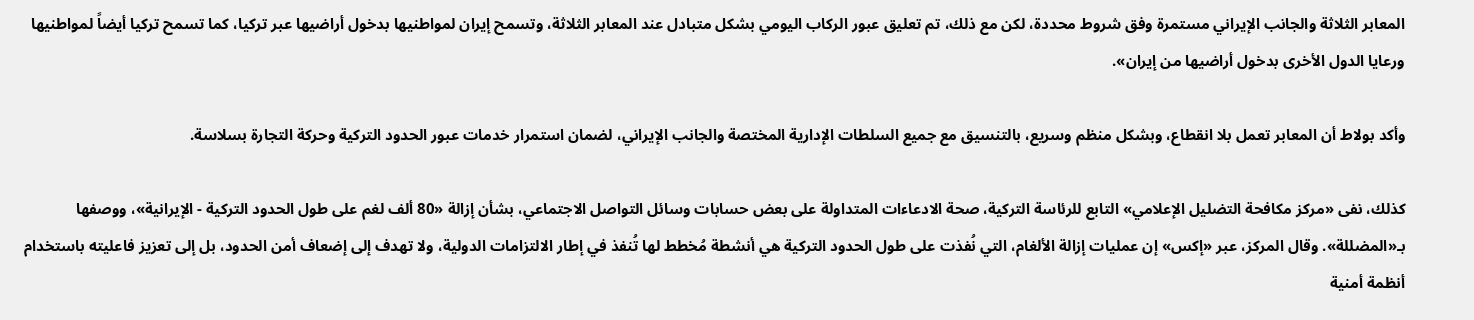المعابر الثلاثة والجانب الإيراني مستمرة وفق شروط محددة، لكن مع ذلك، تم تعليق عبور الركاب اليومي بشكل متبادل عند المعابر الثلاثة، وتسمح إيران لمواطنيها بدخول أراضيها عبر تركيا، كما تسمح تركيا أيضاً لمواطنيها ورعايا الدول الأخرى بدخول أراضيها من إيران».

وأكد بولاط أن المعابر تعمل بلا انقطاع، وبشكل منظم وسريع، بالتنسيق مع جميع السلطات الإدارية المختصة والجانب الإيراني، لضمان استمرار خدمات عبور الحدود التركية وحركة التجارة بسلاسة.

كذلك، نفى «مركز مكافحة التضليل الإعلامي» التابع للرئاسة التركية، صحة الادعاءات المتداولة على بعض حسابات وسائل التواصل الاجتماعي، بشأن إزالة «80 ألف لغم على طول الحدود التركية - الإيرانية»، ووصفها بـ«المضللة». وقال المركز، عبر «إكس» إن عمليات إزالة الألغام، التي نُفذت على طول الحدود التركية هي أنشطة مُخطط لها تُنفذ في إطار الالتزامات الدولية، ولا تهدف إلى إضعاف أمن الحدود، بل إلى تعزيز فاعليته باستخدام أنظمة أمنية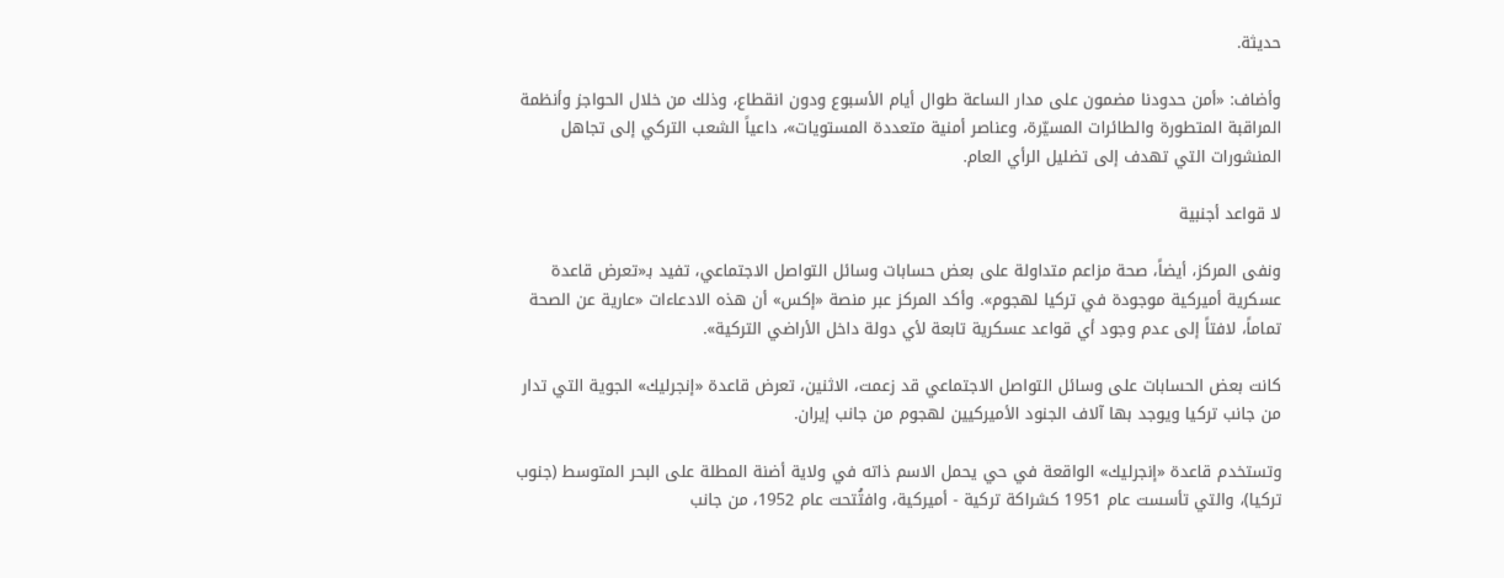حديثة.

وأضاف: «أمن حدودنا مضمون على مدار الساعة طوال أيام الأسبوع ودون انقطاع، وذلك من خلال الحواجز وأنظمة المراقبة المتطورة والطائرات المسيّرة، وعناصر أمنية متعددة المستويات»، داعياً الشعب التركي إلى تجاهل المنشورات التي تهدف إلى تضليل الرأي العام.

لا قواعد أجنبية

ونفى المركز، أيضاً، صحة مزاعم متداولة على بعض حسابات وسائل التواصل الاجتماعي، تفيد بـ«تعرض قاعدة عسكرية أميركية موجودة في تركيا لهجوم». وأكد المركز عبر منصة «إكس» أن هذه الادعاءات «عارية عن الصحة تماماً، لافتاً إلى عدم وجود أي قواعد عسكرية تابعة لأي دولة داخل الأراضي التركية».

كانت بعض الحسابات على وسائل التواصل الاجتماعي قد زعمت، الاثنين، تعرض قاعدة «إنجرليك» الجوية التي تدار من جانب تركيا ويوجد بها آلاف الجنود الأميركيين لهجوم من جانب إيران.

وتستخدم قاعدة «إنجرليك» الواقعة في حي يحمل الاسم ذاته في ولاية أضنة المطلة على البحر المتوسط (جنوب تركيا)، والتي تأسست عام 1951 كشراكة تركية - أميركية، وافتُتحت عام 1952، من جانب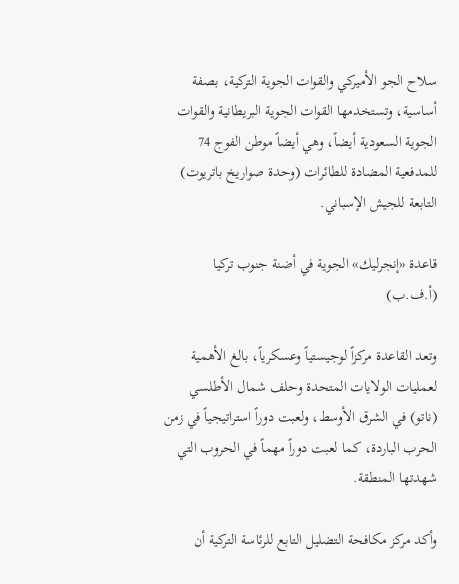سلاح الجو الأميركي والقوات الجوية التركية، بصفة أساسية، وتستخدمها القوات الجوية البريطانية والقوات الجوية السعودية أيضاً، وهي أيضاً موطن الفوج 74 للمدفعية المضادة للطائرات (وحدة صواريخ باتريوت) التابعة للجيش الإسباني.

قاعدة «إنجرليك» الجوية في أضنة جنوب تركيا (أ.ف.ب)

وتعد القاعدة مركزاً لوجيستياً وعسكرياً، بالغ الأهمية لعمليات الولايات المتحدة وحلف شمال الأطلسي (ناتو) في الشرق الأوسط، ولعبت دوراً استراتيجياً في زمن الحرب الباردة، كما لعبت دوراً مهماً في الحروب التي شهدتها المنطقة.

وأكد مركز مكافحة التضليل التابع للرئاسة التركية أن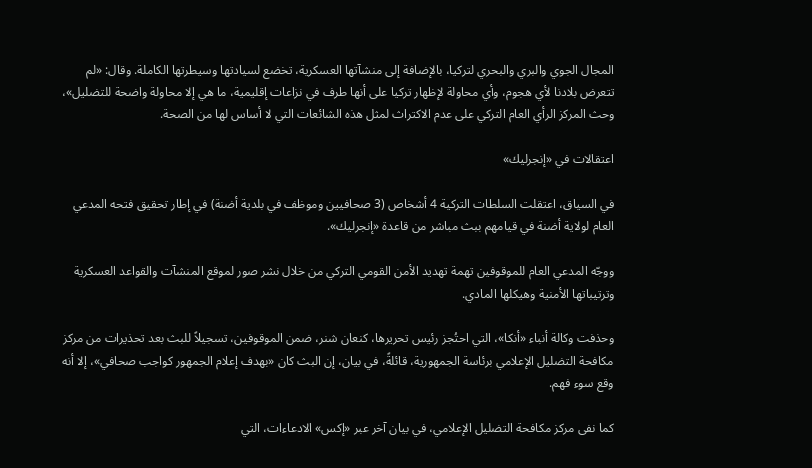المجال الجوي والبري والبحري لتركيا، بالإضافة إلى منشآتها العسكرية، تخضع لسيادتها وسيطرتها الكاملة. وقال: «لم تتعرض بلادنا لأي هجوم، وأي محاولة لإظهار تركيا على أنها طرف في نزاعات إقليمية، ما هي إلا محاولة واضحة للتضليل»، وحث المركز الرأي العام التركي على عدم الاكتراث لمثل هذه الشائعات التي لا أساس لها من الصحة.

اعتقالات في «إنجرليك»

في السياق، اعتقلت السلطات التركية 4 أشخاص (3 صحافيين وموظف في بلدية أضنة) في إطار تحقيق فتحه المدعي العام لولاية أضنة في قيامهم ببث مباشر من قاعدة «إنجرليك».

ووجّه المدعي العام للموقوفين تهمة تهديد الأمن القومي التركي من خلال نشر صور لموقع المنشآت والقواعد العسكرية وترتيباتها الأمنية وهيكلها المادي.

وحذفت وكالة أنباء «أنكا»، التي احتُجز رئيس تحريرها، كنعان شنر، ضمن الموقوفين، تسجيلاً للبث بعد تحذيرات من مركز مكافحة التضليل الإعلامي برئاسة الجمهورية، قائلةً، في بيان، إن البث كان «بهدف إعلام الجمهور كواجب صحافي»، إلا أنه وقع سوء فهم.

كما نفى مركز مكافحة التضليل الإعلامي، في بيان آخر عبر «إكس» الادعاءات، التي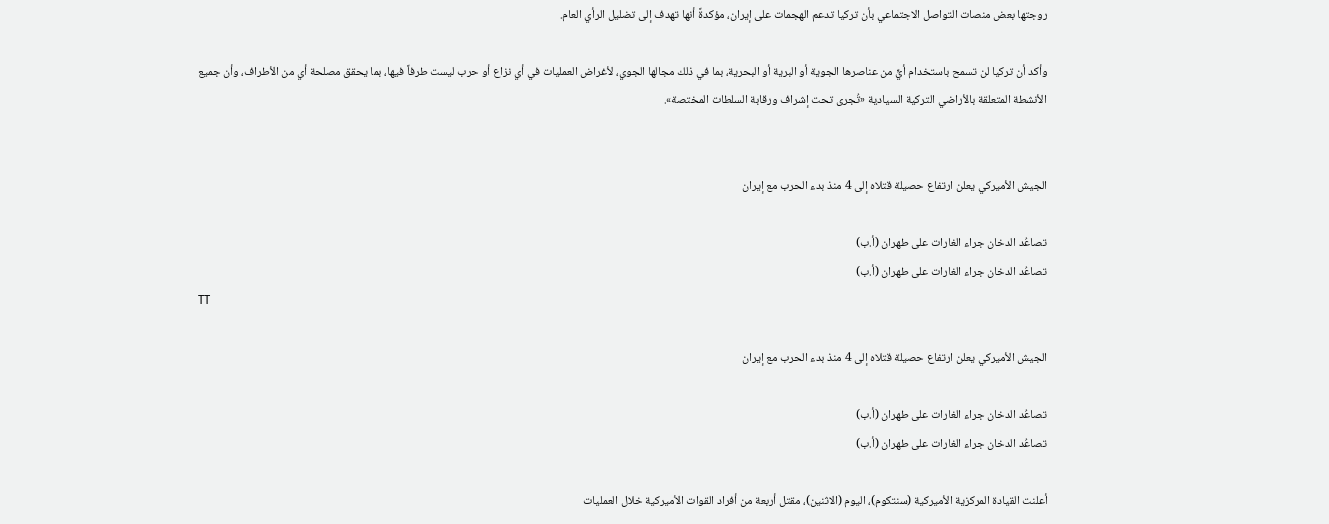روجتها بعض منصات التواصل الاجتماعي بأن تركيا تدعم الهجمات على إيران، مؤكدةً أنها تهدف إلى تضليل الرأي العام.

وأكد أن تركيا لن تسمح باستخدام أيٍّ من عناصرها الجوية أو البرية أو البحرية، بما في ذلك مجالها الجوي، لأغراض العمليات في أي نزاع أو حرب ليست طرفاً فيها، بما يحقق مصلحة أي من الأطراف، وأن جميع الأنشطة المتعلقة بالأراضي التركية السيادية «تُجرى تحت إشراف ورقابة السلطات المختصة».


الجيش الأميركي يعلن ارتفاع حصيلة قتلاه إلى 4 منذ بدء الحرب مع إيران

تصاعُد الدخان جراء الغارات على طهران (أ.ب)
تصاعُد الدخان جراء الغارات على طهران (أ.ب)
TT

الجيش الأميركي يعلن ارتفاع حصيلة قتلاه إلى 4 منذ بدء الحرب مع إيران

تصاعُد الدخان جراء الغارات على طهران (أ.ب)
تصاعُد الدخان جراء الغارات على طهران (أ.ب)

أعلنت القيادة المركزية الأميركية (سنتكوم)، اليوم (الاثنين)، مقتل أربعة من أفراد القوات الأميركية خلال العمليات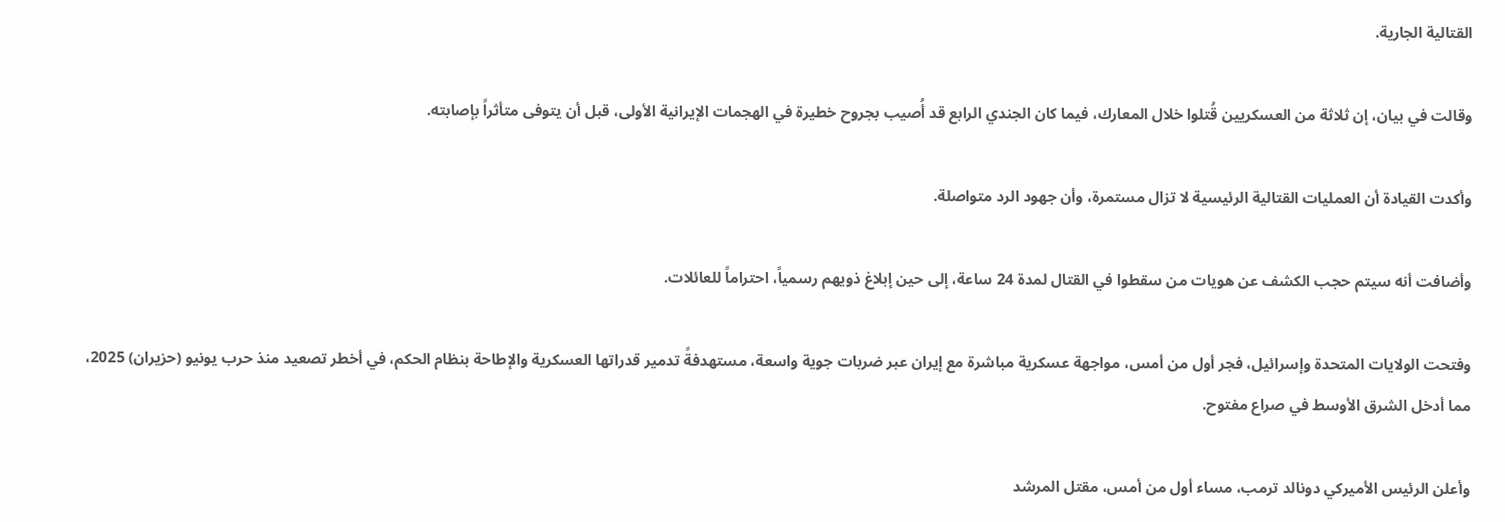القتالية الجارية.

وقالت في بيان، إن ثلاثة من العسكريين قُتلوا خلال المعارك، فيما كان الجندي الرابع قد أُصيب بجروح خطيرة في الهجمات الإيرانية الأولى، قبل أن يتوفى متأثراً بإصابته.

وأكدت القيادة أن العمليات القتالية الرئيسية لا تزال مستمرة، وأن جهود الرد متواصلة.

وأضافت أنه سيتم حجب الكشف عن هويات من سقطوا في القتال لمدة 24 ساعة، إلى حين إبلاغ ذويهم رسمياً، احتراماً للعائلات.

وفتحت الولايات المتحدة وإسرائيل، فجر أول من أمس، مواجهة عسكرية مباشرة مع إيران عبر ضربات جوية واسعة، مستهدفةً تدمير قدراتها العسكرية والإطاحة بنظام الحكم، في أخطر تصعيد منذ حرب يونيو (حزيران) 2025، مما أدخل الشرق الأوسط في صراع مفتوح.

وأعلن الرئيس الأميركي دونالد ترمب، مساء أول من أمس، مقتل المرشد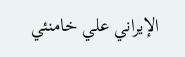الإيراني علي خامنئي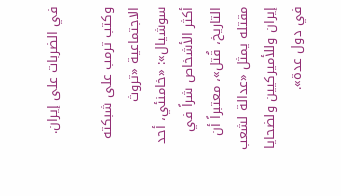في الضربات على إيران.

وكتب ترمب على شبكته الاجتماعية «تروث سوشيال»: «خامنئي، أحد أكثر الأشخاص شراً في التاريخ، قُتل»، معتبراً أن مقتله يمثل «عدالة لشعب إيران وللأميركيين ولضحايا في دول عدة».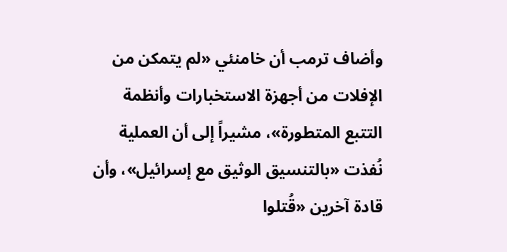وأضاف ترمب أن خامنئي «لم يتمكن من الإفلات من أجهزة الاستخبارات وأنظمة التتبع المتطورة»، مشيراً إلى أن العملية نُفذت «بالتنسيق الوثيق مع إسرائيل»، وأن قادة آخرين «قُتلوا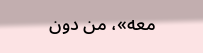معه»، من دون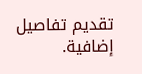تقديم تفاصيل إضافية.